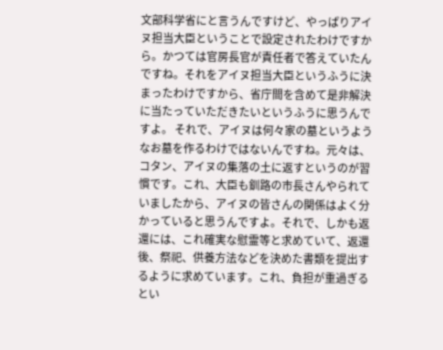文部科学省にと言うんですけど、やっぱりアイヌ担当大臣ということで設定されたわけですから。かつては官房長官が責任者で答えていたんですね。それをアイヌ担当大臣というふうに決まったわけですから、省庁間を含めて是非解決に当たっていただきたいというふうに思うんですよ。 それで、アイヌは何々家の墓というようなお墓を作るわけではないんですね。元々は、コタン、アイヌの集落の土に返すというのが習慣です。これ、大臣も釧路の市長さんやられていましたから、アイヌの皆さんの関係はよく分かっていると思うんですよ。それで、しかも返還には、これ確実な慰霊等と求めていて、返還後、祭祀、供養方法などを決めた書類を提出するように求めています。これ、負担が重過ぎるとい